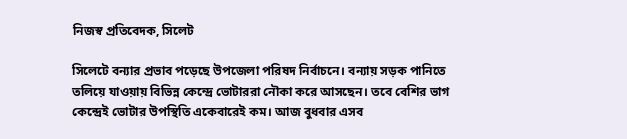নিজস্ব প্রতিবেদক, সিলেট

সিলেটে বন্যার প্রভাব পড়েছে উপজেলা পরিষদ নির্বাচনে। বন্যায় সড়ক পানিতে তলিয়ে যাওয়ায় বিভিন্ন কেন্দ্রে ভোটাররা নৌকা করে আসছেন। তবে বেশির ভাগ কেন্দ্রেই ভোটার উপস্থিতি একেবারেই কম। আজ বুধবার এসব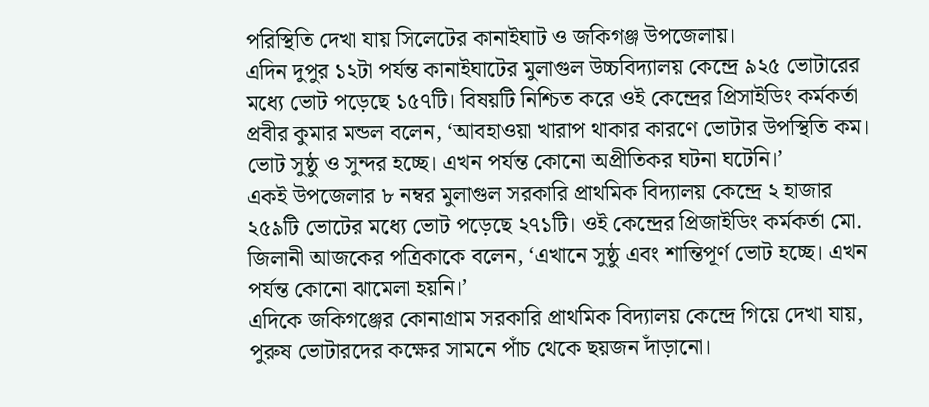পরিস্থিতি দেখা যায় সিলেটের কানাইঘাট ও জকিগঞ্জ উপজেলায়।
এদিন দুপুর ১২টা পর্যন্ত কানাইঘাটের মুলাগুল উচ্চবিদ্যালয় কেন্দ্রে ৯২৫ ভোটারের মধ্যে ভোট পড়েছে ১৫৭টি। বিষয়টি নিশ্চিত করে ওই কেন্দ্রের প্রিসাইডিং কর্মকর্তা প্রবীর কুমার মন্ডল বলেন, ‘আবহাওয়া খারাপ থাকার কারণে ভোটার উপস্থিতি কম। ভোট সুষ্ঠু ও সুন্দর হচ্ছে। এখন পর্যন্ত কোনো অপ্রীতিকর ঘটনা ঘটেনি।’
একই উপজেলার ৮ নম্বর মুলাগুল সরকারি প্রাথমিক বিদ্যালয় কেন্দ্রে ২ হাজার ২৫৯টি ভোটের মধ্যে ভোট পড়েছে ২৭১টি। ওই কেন্দ্রের প্রিজাইডিং কর্মকর্তা মো. জিলানী আজকের পত্রিকাকে বলেন, ‘এখানে সুষ্ঠু এবং শান্তিপূর্ণ ভোট হচ্ছে। এখন পর্যন্ত কোনো ঝামেলা হয়নি।’
এদিকে জকিগঞ্জের কোনাগ্রাম সরকারি প্রাথমিক বিদ্যালয় কেন্দ্রে গিয়ে দেখা যায়, পুরুষ ভোটারদের কক্ষের সামনে পাঁচ থেকে ছয়জন দাঁড়ানো।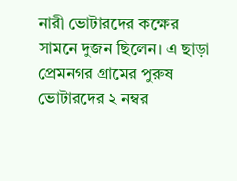নারী ভোটারদের কক্ষের সামনে দুজন ছিলেন। এ ছাড়া প্রেমনগর গ্রামের পুরুষ ভোটারদের ২ নম্বর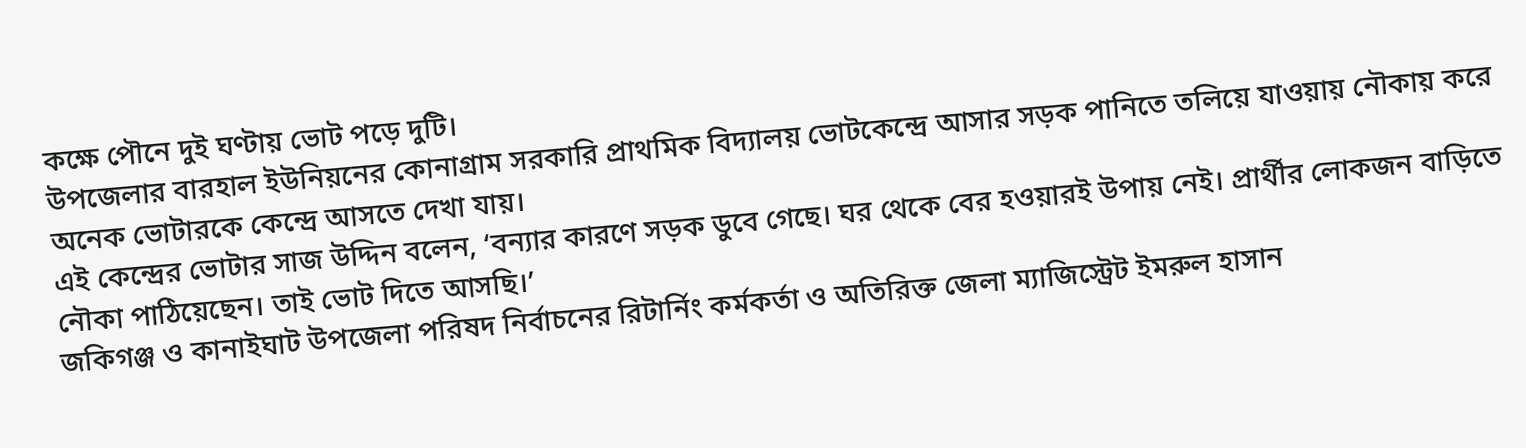কক্ষে পৌনে দুই ঘণ্টায় ভোট পড়ে দুটি।
উপজেলার বারহাল ইউনিয়নের কোনাগ্রাম সরকারি প্রাথমিক বিদ্যালয় ভোটকেন্দ্রে আসার সড়ক পানিতে তলিয়ে যাওয়ায় নৌকায় করে অনেক ভোটারকে কেন্দ্রে আসতে দেখা যায়।
এই কেন্দ্রের ভোটার সাজ উদ্দিন বলেন, ‘বন্যার কারণে সড়ক ডুবে গেছে। ঘর থেকে বের হওয়ারই উপায় নেই। প্রার্থীর লোকজন বাড়িতে নৌকা পাঠিয়েছেন। তাই ভোট দিতে আসছি।’
জকিগঞ্জ ও কানাইঘাট উপজেলা পরিষদ নির্বাচনের রিটার্নিং কর্মকর্তা ও অতিরিক্ত জেলা ম্যাজিস্ট্রেট ইমরুল হাসান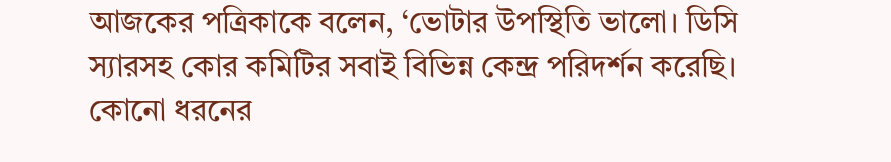আজকের পত্রিকাকে বলেন, ‘ভোটার উপস্থিতি ভালো। ডিসি স্যারসহ কোর কমিটির সবাই বিভিন্ন কেন্দ্র পরিদর্শন করেছি। কোনো ধরনের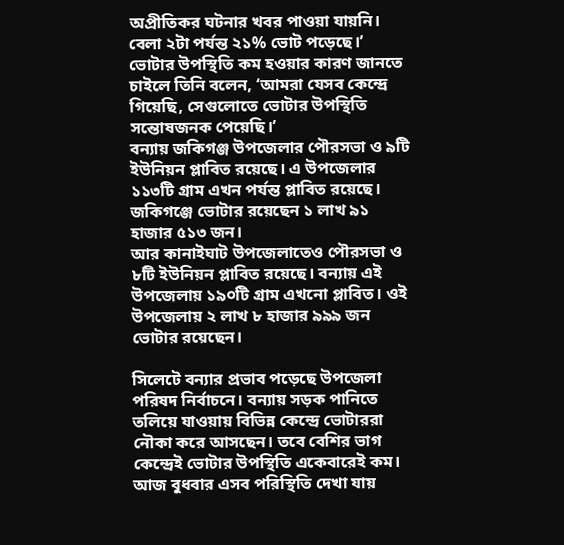অপ্রীতিকর ঘটনার খবর পাওয়া যায়নি। বেলা ২টা পর্যন্ত ২১% ভোট পড়েছে।’
ভোটার উপস্থিতি কম হওয়ার কারণ জানতে চাইলে তিনি বলেন, ‘আমরা যেসব কেন্দ্রে গিয়েছি, সেগুলোতে ভোটার উপস্থিতি সন্তোষজনক পেয়েছি।’
বন্যায় জকিগঞ্জ উপজেলার পৌরসভা ও ৯টি ইউনিয়ন প্লাবিত রয়েছে। এ উপজেলার ১১৩টি গ্রাম এখন পর্যন্ত প্লাবিত রয়েছে। জকিগঞ্জে ভোটার রয়েছেন ১ লাখ ৯১ হাজার ৫১৩ জন।
আর কানাইঘাট উপজেলাতেও পৌরসভা ও ৮টি ইউনিয়ন প্লাবিত রয়েছে। বন্যায় এই উপজেলায় ১৯০টি গ্রাম এখনো প্লাবিত। ওই উপজেলায় ২ লাখ ৮ হাজার ৯৯৯ জন ভোটার রয়েছেন।

সিলেটে বন্যার প্রভাব পড়েছে উপজেলা পরিষদ নির্বাচনে। বন্যায় সড়ক পানিতে তলিয়ে যাওয়ায় বিভিন্ন কেন্দ্রে ভোটাররা নৌকা করে আসছেন। তবে বেশির ভাগ কেন্দ্রেই ভোটার উপস্থিতি একেবারেই কম। আজ বুধবার এসব পরিস্থিতি দেখা যায়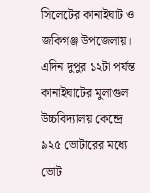সিলেটের কানাইঘাট ও জকিগঞ্জ উপজেলায়।
এদিন দুপুর ১২টা পর্যন্ত কানাইঘাটের মুলাগুল উচ্চবিদ্যালয় কেন্দ্রে ৯২৫ ভোটারের মধ্যে ভোট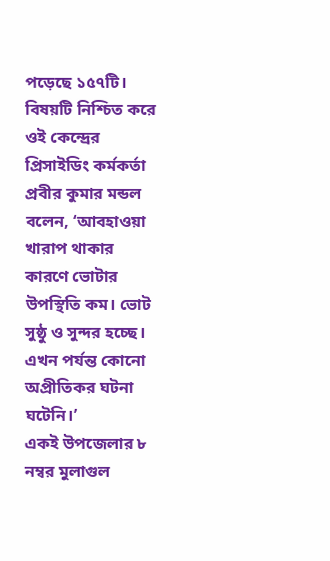পড়েছে ১৫৭টি। বিষয়টি নিশ্চিত করে ওই কেন্দ্রের প্রিসাইডিং কর্মকর্তা প্রবীর কুমার মন্ডল বলেন, ‘আবহাওয়া খারাপ থাকার কারণে ভোটার উপস্থিতি কম। ভোট সুষ্ঠু ও সুন্দর হচ্ছে। এখন পর্যন্ত কোনো অপ্রীতিকর ঘটনা ঘটেনি।’
একই উপজেলার ৮ নম্বর মুলাগুল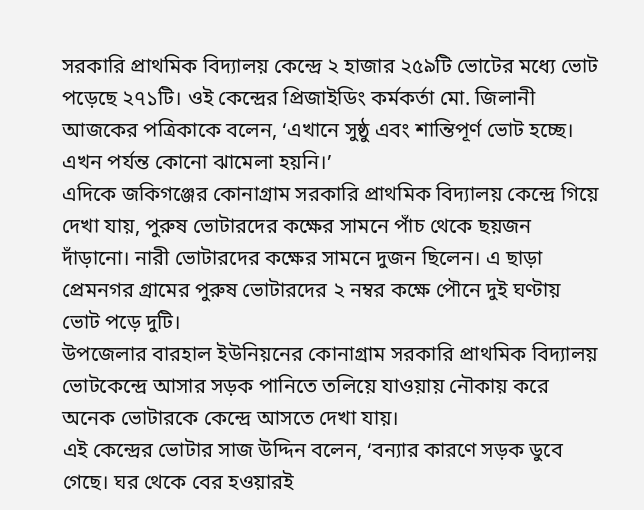সরকারি প্রাথমিক বিদ্যালয় কেন্দ্রে ২ হাজার ২৫৯টি ভোটের মধ্যে ভোট পড়েছে ২৭১টি। ওই কেন্দ্রের প্রিজাইডিং কর্মকর্তা মো. জিলানী আজকের পত্রিকাকে বলেন, ‘এখানে সুষ্ঠু এবং শান্তিপূর্ণ ভোট হচ্ছে। এখন পর্যন্ত কোনো ঝামেলা হয়নি।’
এদিকে জকিগঞ্জের কোনাগ্রাম সরকারি প্রাথমিক বিদ্যালয় কেন্দ্রে গিয়ে দেখা যায়, পুরুষ ভোটারদের কক্ষের সামনে পাঁচ থেকে ছয়জন দাঁড়ানো। নারী ভোটারদের কক্ষের সামনে দুজন ছিলেন। এ ছাড়া প্রেমনগর গ্রামের পুরুষ ভোটারদের ২ নম্বর কক্ষে পৌনে দুই ঘণ্টায় ভোট পড়ে দুটি।
উপজেলার বারহাল ইউনিয়নের কোনাগ্রাম সরকারি প্রাথমিক বিদ্যালয় ভোটকেন্দ্রে আসার সড়ক পানিতে তলিয়ে যাওয়ায় নৌকায় করে অনেক ভোটারকে কেন্দ্রে আসতে দেখা যায়।
এই কেন্দ্রের ভোটার সাজ উদ্দিন বলেন, ‘বন্যার কারণে সড়ক ডুবে গেছে। ঘর থেকে বের হওয়ারই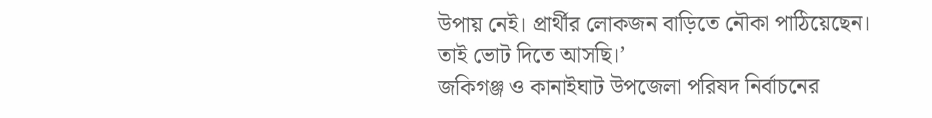উপায় নেই। প্রার্থীর লোকজন বাড়িতে নৌকা পাঠিয়েছেন। তাই ভোট দিতে আসছি।’
জকিগঞ্জ ও কানাইঘাট উপজেলা পরিষদ নির্বাচনের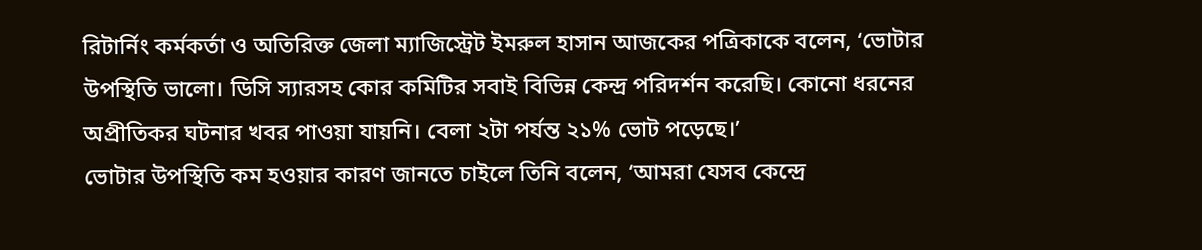রিটার্নিং কর্মকর্তা ও অতিরিক্ত জেলা ম্যাজিস্ট্রেট ইমরুল হাসান আজকের পত্রিকাকে বলেন, ‘ভোটার উপস্থিতি ভালো। ডিসি স্যারসহ কোর কমিটির সবাই বিভিন্ন কেন্দ্র পরিদর্শন করেছি। কোনো ধরনের অপ্রীতিকর ঘটনার খবর পাওয়া যায়নি। বেলা ২টা পর্যন্ত ২১% ভোট পড়েছে।’
ভোটার উপস্থিতি কম হওয়ার কারণ জানতে চাইলে তিনি বলেন, ‘আমরা যেসব কেন্দ্রে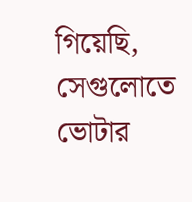গিয়েছি, সেগুলোতে ভোটার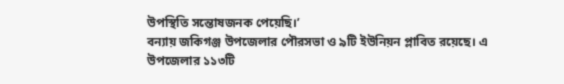উপস্থিতি সন্তোষজনক পেয়েছি।’
বন্যায় জকিগঞ্জ উপজেলার পৌরসভা ও ৯টি ইউনিয়ন প্লাবিত রয়েছে। এ উপজেলার ১১৩টি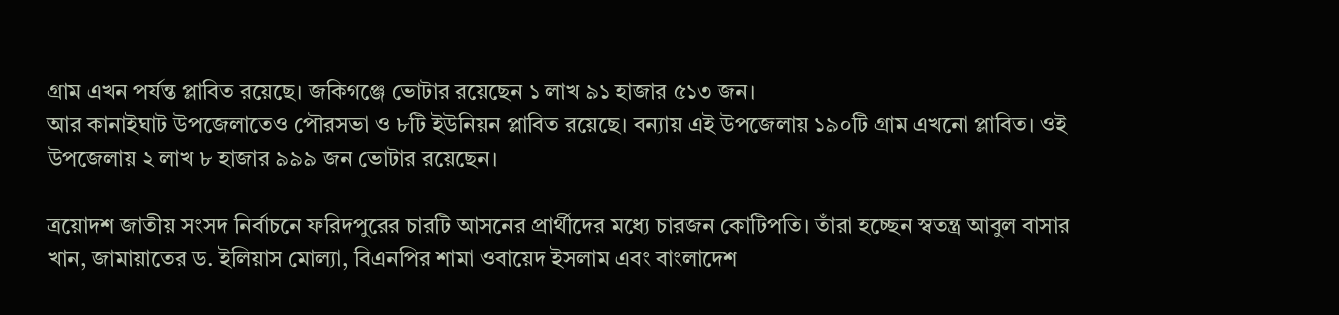গ্রাম এখন পর্যন্ত প্লাবিত রয়েছে। জকিগঞ্জে ভোটার রয়েছেন ১ লাখ ৯১ হাজার ৫১৩ জন।
আর কানাইঘাট উপজেলাতেও পৌরসভা ও ৮টি ইউনিয়ন প্লাবিত রয়েছে। বন্যায় এই উপজেলায় ১৯০টি গ্রাম এখনো প্লাবিত। ওই উপজেলায় ২ লাখ ৮ হাজার ৯৯৯ জন ভোটার রয়েছেন।

ত্রয়োদশ জাতীয় সংসদ নির্বাচনে ফরিদপুরের চারটি আসনের প্রার্থীদের মধ্যে চারজন কোটিপতি। তাঁরা হচ্ছেন স্বতন্ত্র আবুল বাসার খান, জামায়াতের ড. ইলিয়াস মোল্যা, বিএনপির শামা ওবায়েদ ইসলাম এবং বাংলাদেশ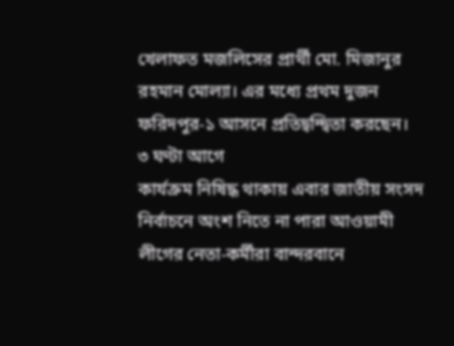খেলাফত মজলিসের প্রার্থী মো. মিজানুর রহমান মোল্যা। এর মধ্যে প্রথম দুজন ফরিদপুর-১ আসনে প্রতিদ্বন্দ্বিতা করছেন।
৩ ঘণ্টা আগে
কার্যক্রম নিষিদ্ধ থাকায় এবার জাতীয় সংসদ নির্বাচনে অংশ নিতে না পারা আওয়ামী লীগের নেতা-কর্মীরা বান্দরবানে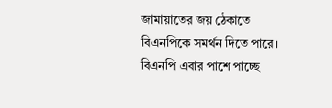জামায়াতের জয় ঠেকাতে বিএনপিকে সমর্থন দিতে পারে। বিএনপি এবার পাশে পাচ্ছে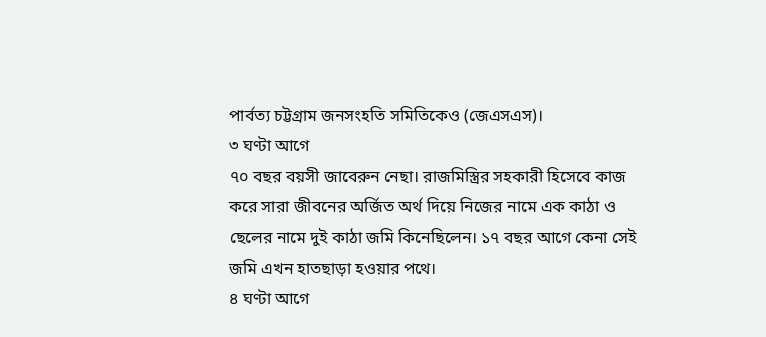পার্বত্য চট্টগ্রাম জনসংহতি সমিতিকেও (জেএসএস)।
৩ ঘণ্টা আগে
৭০ বছর বয়সী জাবেরুন নেছা। রাজমিস্ত্রির সহকারী হিসেবে কাজ করে সারা জীবনের অর্জিত অর্থ দিয়ে নিজের নামে এক কাঠা ও ছেলের নামে দুই কাঠা জমি কিনেছিলেন। ১৭ বছর আগে কেনা সেই জমি এখন হাতছাড়া হওয়ার পথে।
৪ ঘণ্টা আগে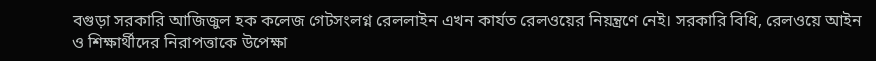বগুড়া সরকারি আজিজুল হক কলেজ গেটসংলগ্ন রেললাইন এখন কার্যত রেলওয়ের নিয়ন্ত্রণে নেই। সরকারি বিধি, রেলওয়ে আইন ও শিক্ষার্থীদের নিরাপত্তাকে উপেক্ষা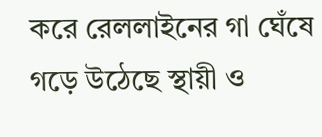করে রেললাইনের গা ঘেঁষে গড়ে উঠেছে স্থায়ী ও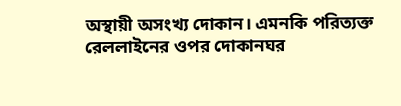অস্থায়ী অসংখ্য দোকান। এমনকি পরিত্যক্ত রেললাইনের ওপর দোকানঘর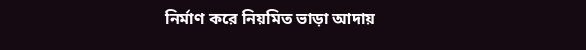নির্মাণ করে নিয়মিত ভাড়া আদায়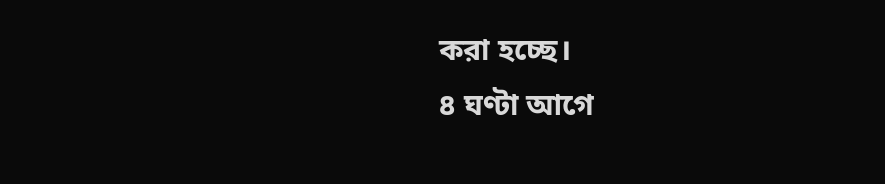করা হচ্ছে।
৪ ঘণ্টা আগে